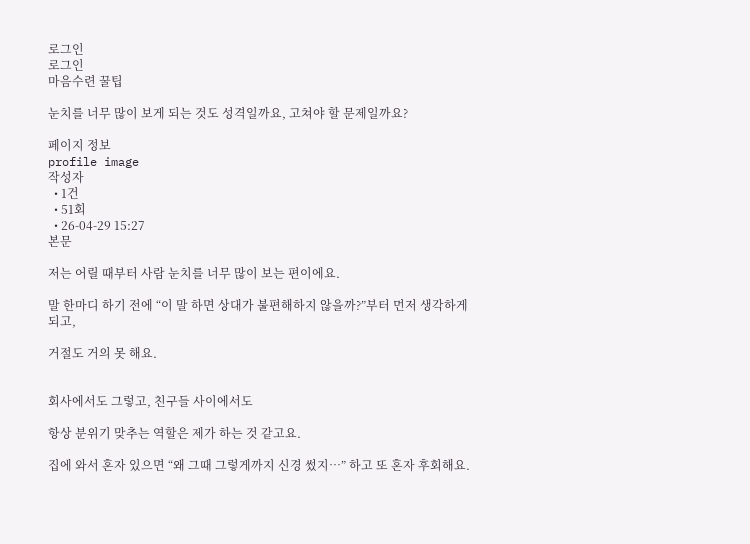로그인
로그인
마음수련 꿀팁

눈치를 너무 많이 보게 되는 것도 성격일까요, 고쳐야 할 문제일까요?

페이지 정보
profile image
작성자
  • 1건
  • 51회
  • 26-04-29 15:27
본문

저는 어릴 때부터 사람 눈치를 너무 많이 보는 편이에요.

말 한마디 하기 전에 “이 말 하면 상대가 불편해하지 않을까?”부터 먼저 생각하게 되고,

거절도 거의 못 해요.


회사에서도 그렇고, 친구들 사이에서도

항상 분위기 맞추는 역할은 제가 하는 것 같고요.

집에 와서 혼자 있으면 “왜 그때 그렇게까지 신경 썼지…” 하고 또 혼자 후회해요.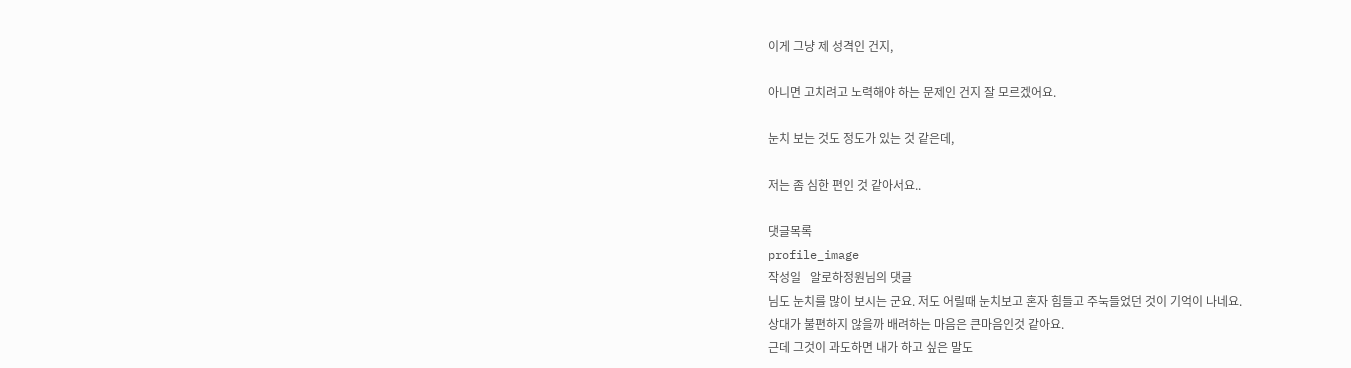이게 그냥 제 성격인 건지,

아니면 고치려고 노력해야 하는 문제인 건지 잘 모르겠어요.

눈치 보는 것도 정도가 있는 것 같은데,

저는 좀 심한 편인 것 같아서요..

댓글목록
profile_image
작성일   알로하정원님의 댓글
님도 눈치를 많이 보시는 군요. 저도 어릴때 눈치보고 혼자 힘들고 주눅들었던 것이 기억이 나네요.
상대가 불편하지 않을까 배려하는 마음은 큰마음인것 같아요.
근데 그것이 과도하면 내가 하고 싶은 말도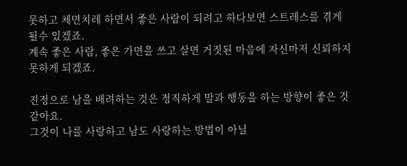못하고 체면치레 하면서 좋은 사람이 되려고 하다보면 스트레스를 겪게 될수 있겠죠.
계속 좋은 사람, 좋은 가면을 쓰고 살면 거짓된 마음에 자신마저 신뢰하지 못하게 되겠죠.

진정으로 남을 배려하는 것은 정직하게 말과 행동을 하는 방향이 좋은 것 같아요.
그것이 나를 사랑하고 남도 사랑하는 방법이 아닐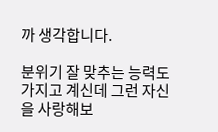까 생각합니다.

분위기 잘 맞추는 능력도 가지고 계신데 그런 자신을 사랑해보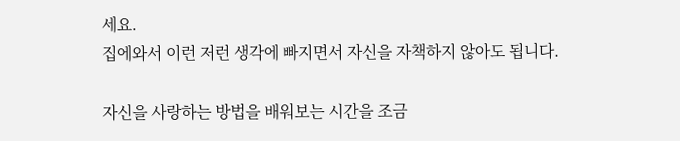세요.
집에와서 이런 저런 생각에 빠지면서 자신을 자책하지 않아도 됩니다.

자신을 사랑하는 방법을 배워보는 시간을 조금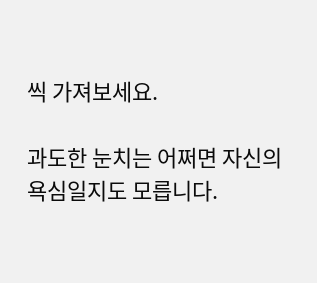씩 가져보세요.

과도한 눈치는 어쩌면 자신의 욕심일지도 모릅니다.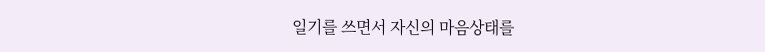일기를 쓰면서 자신의 마음상태를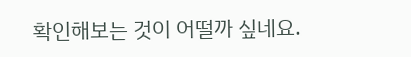확인해보는 것이 어떨까 싶네요.